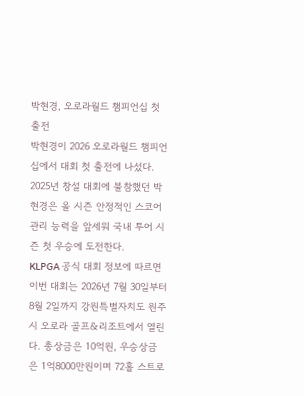박현경, 오로라월드 챔피언십 첫 출전
박현경이 2026 오로라월드 챔피언십에서 대회 첫 출전에 나섰다. 2025년 창설 대회에 불참했던 박현경은 올 시즌 안정적인 스코어 관리 능력을 앞세워 국내 투어 시즌 첫 우승에 도전한다.
KLPGA 공식 대회 정보에 따르면 이번 대회는 2026년 7월 30일부터 8월 2일까지 강원특별자치도 원주시 오로라 골프&리조트에서 열린다. 총상금은 10억원, 우승상금은 1억8000만원이며 72홀 스트로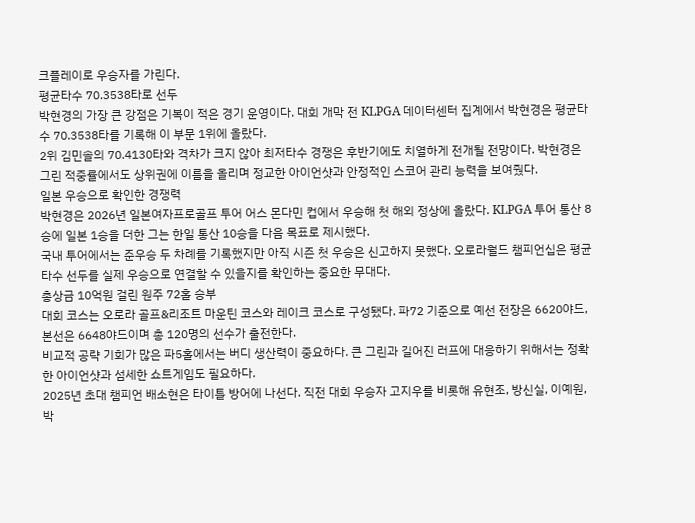크플레이로 우승자를 가린다.
평균타수 70.3538타로 선두
박현경의 가장 큰 강점은 기복이 적은 경기 운영이다. 대회 개막 전 KLPGA 데이터센터 집계에서 박현경은 평균타수 70.3538타를 기록해 이 부문 1위에 올랐다.
2위 김민솔의 70.4130타와 격차가 크지 않아 최저타수 경쟁은 후반기에도 치열하게 전개될 전망이다. 박현경은 그린 적중률에서도 상위권에 이름을 올리며 정교한 아이언샷과 안정적인 스코어 관리 능력을 보여줬다.
일본 우승으로 확인한 경쟁력
박현경은 2026년 일본여자프로골프 투어 어스 몬다민 컵에서 우승해 첫 해외 정상에 올랐다. KLPGA 투어 통산 8승에 일본 1승을 더한 그는 한일 통산 10승을 다음 목표로 제시했다.
국내 투어에서는 준우승 두 차례를 기록했지만 아직 시즌 첫 우승은 신고하지 못했다. 오로라월드 챔피언십은 평균타수 선두를 실제 우승으로 연결할 수 있을지를 확인하는 중요한 무대다.
총상금 10억원 걸린 원주 72홀 승부
대회 코스는 오로라 골프&리조트 마운틴 코스와 레이크 코스로 구성됐다. 파72 기준으로 예선 전장은 6620야드, 본선은 6648야드이며 총 120명의 선수가 출전한다.
비교적 공략 기회가 많은 파5홀에서는 버디 생산력이 중요하다. 큰 그린과 길어진 러프에 대응하기 위해서는 정확한 아이언샷과 섬세한 쇼트게임도 필요하다.
2025년 초대 챔피언 배소현은 타이틀 방어에 나선다. 직전 대회 우승자 고지우를 비롯해 유현조, 방신실, 이예원, 박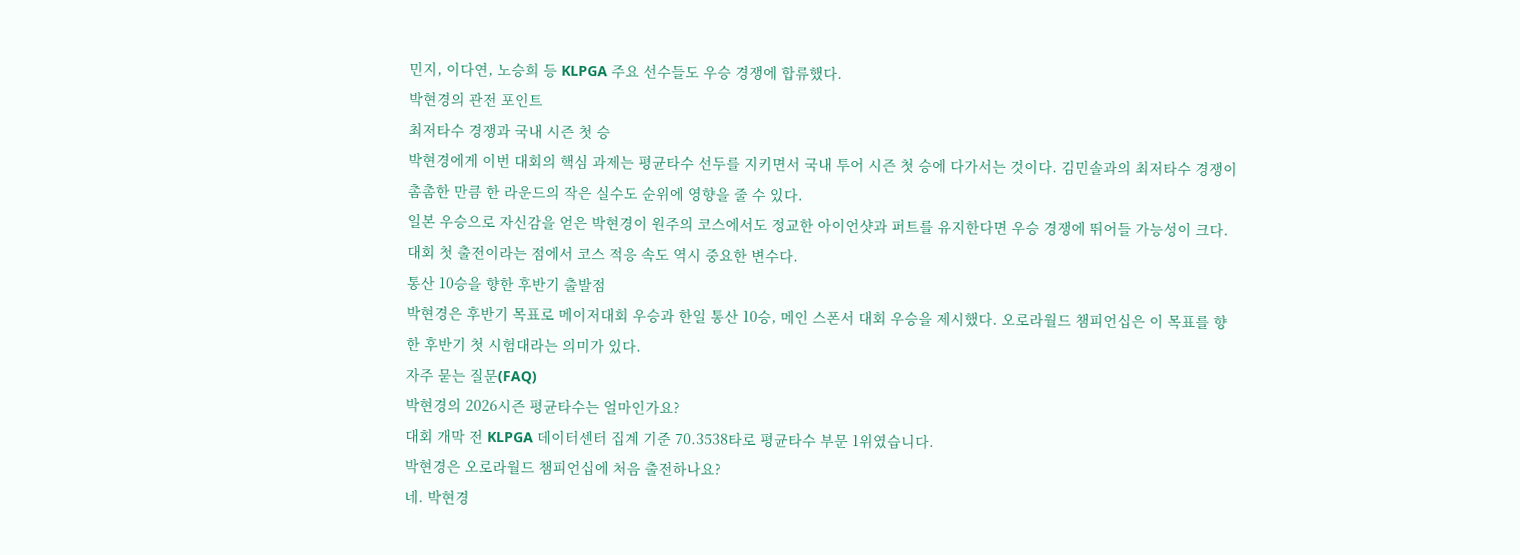민지, 이다연, 노승희 등 KLPGA 주요 선수들도 우승 경쟁에 합류했다.
박현경의 관전 포인트
최저타수 경쟁과 국내 시즌 첫 승
박현경에게 이번 대회의 핵심 과제는 평균타수 선두를 지키면서 국내 투어 시즌 첫 승에 다가서는 것이다. 김민솔과의 최저타수 경쟁이 촘촘한 만큼 한 라운드의 작은 실수도 순위에 영향을 줄 수 있다.
일본 우승으로 자신감을 얻은 박현경이 원주의 코스에서도 정교한 아이언샷과 퍼트를 유지한다면 우승 경쟁에 뛰어들 가능성이 크다. 대회 첫 출전이라는 점에서 코스 적응 속도 역시 중요한 변수다.
통산 10승을 향한 후반기 출발점
박현경은 후반기 목표로 메이저대회 우승과 한일 통산 10승, 메인 스폰서 대회 우승을 제시했다. 오로라월드 챔피언십은 이 목표를 향한 후반기 첫 시험대라는 의미가 있다.
자주 묻는 질문(FAQ)
박현경의 2026시즌 평균타수는 얼마인가요?
대회 개막 전 KLPGA 데이터센터 집계 기준 70.3538타로 평균타수 부문 1위였습니다.
박현경은 오로라월드 챔피언십에 처음 출전하나요?
네. 박현경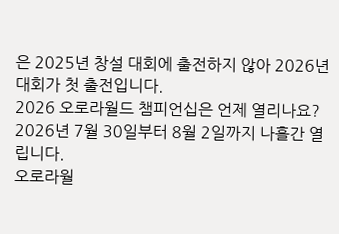은 2025년 창설 대회에 출전하지 않아 2026년 대회가 첫 출전입니다.
2026 오로라월드 챔피언십은 언제 열리나요?
2026년 7월 30일부터 8월 2일까지 나흘간 열립니다.
오로라월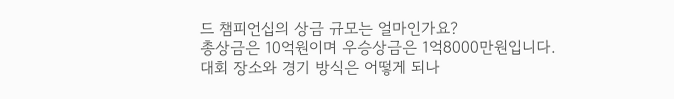드 챔피언십의 상금 규모는 얼마인가요?
총상금은 10억원이며 우승상금은 1억8000만원입니다.
대회 장소와 경기 방식은 어떻게 되나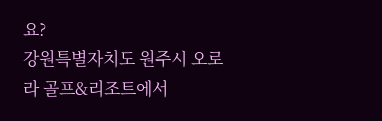요?
강원특별자치도 원주시 오로라 골프&리조트에서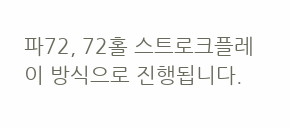파72, 72홀 스트로크플레이 방식으로 진행됩니다.